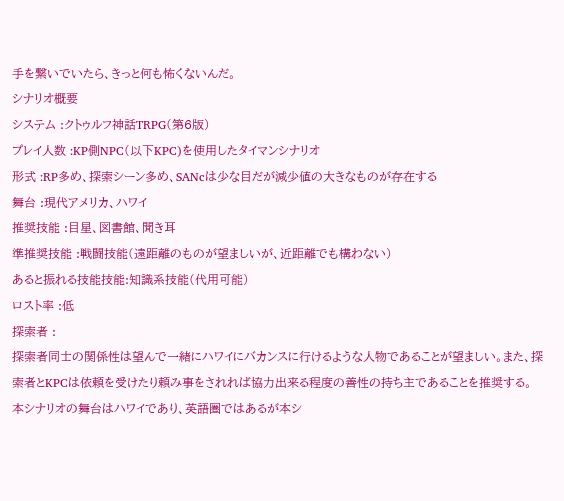手を繋いでいたら、きっと何も怖くないんだ。
シナリオ概要
システム :クトゥルフ神話TRPG(第6版)
プレイ人数 :KP側NPC(以下KPC)を使用したタイマンシナリオ
形式 :RP多め、探索シーン多め、SANcは少な目だが減少値の大きなものが存在する
舞台 :現代アメリカ、ハワイ
推奨技能 :目星、図書館、聞き耳
準推奨技能 :戦闘技能(遠距離のものが望ましいが、近距離でも構わない)
あると振れる技能技能:知識系技能(代用可能)
ロスト率 :低
探索者 :
探索者同士の関係性は望んで一緒にハワイにバカンスに行けるような人物であることが望ましい。また、探索者とKPCは依頼を受けたり頼み事をされれば協力出来る程度の善性の持ち主であることを推奨する。 本シナリオの舞台はハワイであり、英語圏ではあるが本シ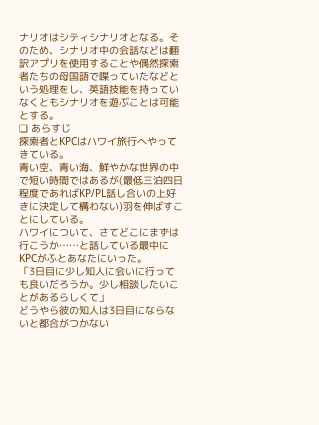ナリオはシティシナリオとなる。そのため、シナリオ中の会話などは翻訳アプリを使用することや偶然探索者たちの母国語で喋っていたなどという処理をし、英語技能を持っていなくともシナリオを遊ぶことは可能とする。
❏ あらすじ
探索者とKPCはハワイ旅行へやってきている。
青い空、青い海、鮮やかな世界の中で短い時間ではあるが(最低三泊四日程度であればKP/PL話し合いの上好きに決定して構わない)羽を伸ばすことにしている。
ハワイについて、さてどこにまずは行こうか……と話している最中にKPCがふとあなたにいった。
「3日目に少し知人に会いに行っても良いだろうか。少し相談したいことがあるらしくて」
どうやら彼の知人は3日目にならないと都合がつかない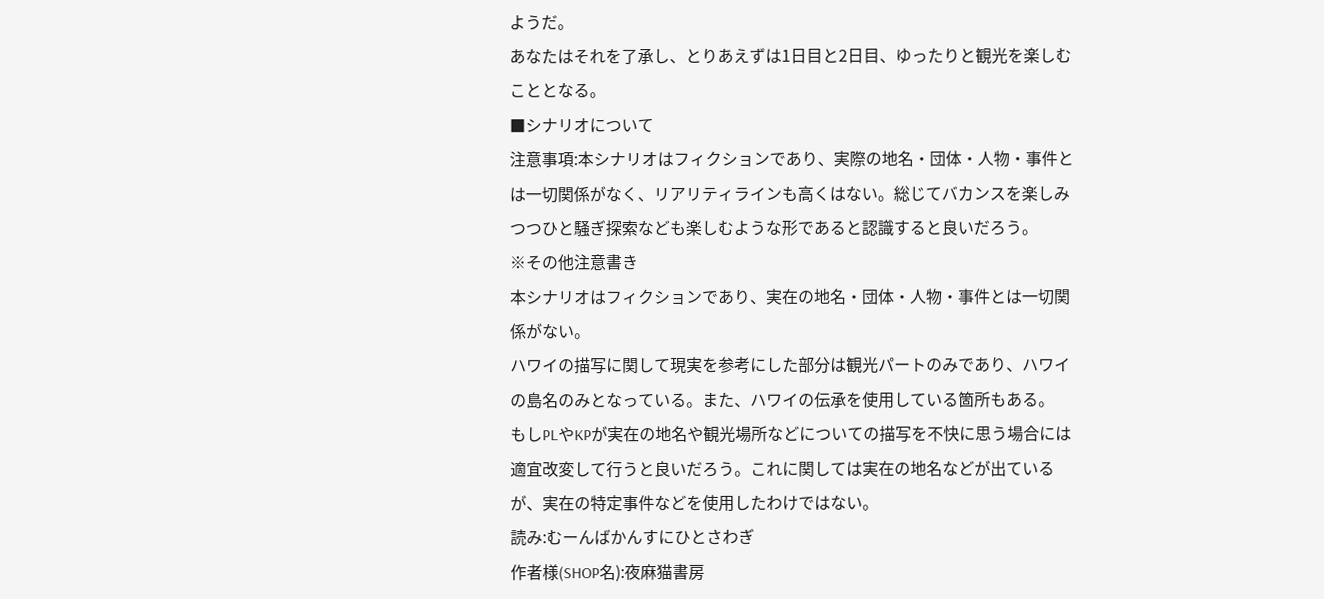ようだ。
あなたはそれを了承し、とりあえずは1日目と2日目、ゆったりと観光を楽しむこととなる。
■シナリオについて
注意事項:本シナリオはフィクションであり、実際の地名・団体・人物・事件とは一切関係がなく、リアリティラインも高くはない。総じてバカンスを楽しみつつひと騒ぎ探索なども楽しむような形であると認識すると良いだろう。
※その他注意書き
本シナリオはフィクションであり、実在の地名・団体・人物・事件とは一切関係がない。
ハワイの描写に関して現実を参考にした部分は観光パートのみであり、ハワイの島名のみとなっている。また、ハワイの伝承を使用している箇所もある。
もしPLやKPが実在の地名や観光場所などについての描写を不快に思う場合には適宜改変して行うと良いだろう。これに関しては実在の地名などが出ているが、実在の特定事件などを使用したわけではない。
読み:むーんばかんすにひとさわぎ
作者様(SHOP名):夜麻猫書房